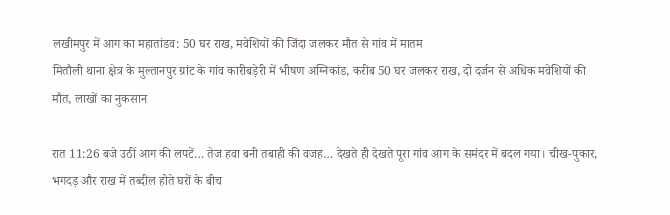लखीमपुर में आग का महातांडव: 50 घर राख, मवेशियों की जिंदा जलकर मौत से गांव में मातम
मितौली थाना क्षेत्र के मुल्तानपुर ग्रांट के गांव कारीबड़ेरी में भीषण अग्निकांड, करीब 50 घर जलकर राख, दो दर्जन से अधिक मवेशियों की मौत, लाखों का नुकसान

रात 11:26 बजे उठीं आग की लपटें… तेज हवा बनी तबाही की वजह… देखते ही देखते पूरा गांव आग के समंदर में बदल गया। चीख-पुकार, भगदड़ और राख में तब्दील होते घरों के बीच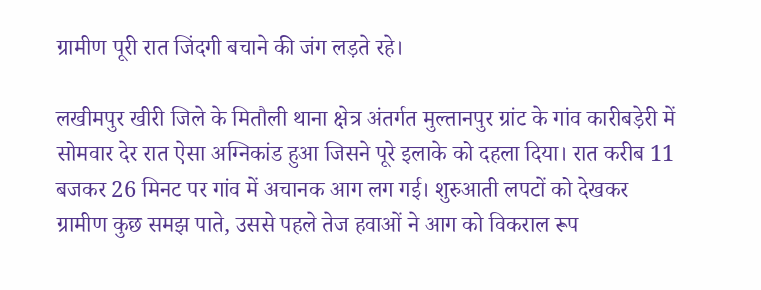ग्रामीण पूरी रात जिंदगी बचाने की जंग लड़ते रहे।

लखीमपुर खीरी जिले के मितौली थाना क्षेत्र अंतर्गत मुल्तानपुर ग्रांट के गांव कारीबड़ेरी में सोमवार देर रात ऐसा अग्निकांड हुआ जिसने पूरे इलाके को दहला दिया। रात करीब 11 बजकर 26 मिनट पर गांव में अचानक आग लग गई। शुरुआती लपटों को देखकर ग्रामीण कुछ समझ पाते, उससे पहले तेज हवाओं ने आग को विकराल रूप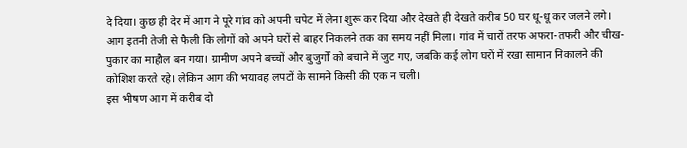दे दिया। कुछ ही देर में आग ने पूरे गांव को अपनी चपेट में लेना शुरू कर दिया और देखते ही देखते करीब 50 घर धू-धू कर जलने लगे।
आग इतनी तेजी से फैली कि लोगों को अपने घरों से बाहर निकलने तक का समय नहीं मिला। गांव में चारों तरफ अफरा-तफरी और चीख-पुकार का माहौल बन गया। ग्रामीण अपने बच्चों और बुजुर्गों को बचाने में जुट गए, जबकि कई लोग घरों में रखा सामान निकालने की कोशिश करते रहे। लेकिन आग की भयावह लपटों के सामने किसी की एक न चली।
इस भीषण आग में करीब दो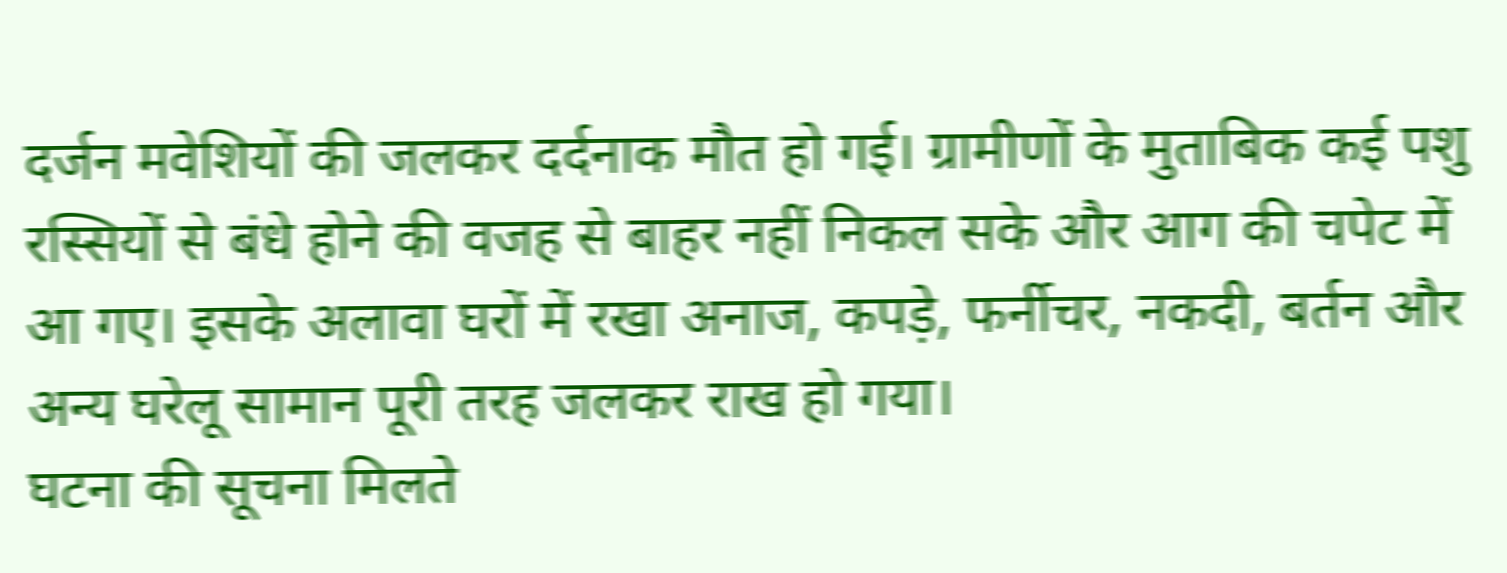दर्जन मवेशियों की जलकर दर्दनाक मौत हो गई। ग्रामीणों के मुताबिक कई पशु रस्सियों से बंधे होने की वजह से बाहर नहीं निकल सके और आग की चपेट में आ गए। इसके अलावा घरों में रखा अनाज, कपड़े, फर्नीचर, नकदी, बर्तन और अन्य घरेलू सामान पूरी तरह जलकर राख हो गया।
घटना की सूचना मिलते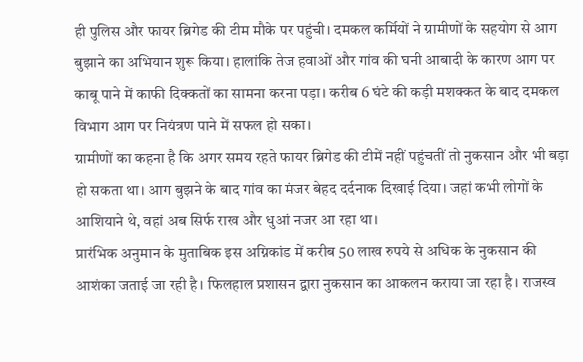ही पुलिस और फायर ब्रिगेड की टीम मौके पर पहुंची। दमकल कर्मियों ने ग्रामीणों के सहयोग से आग बुझाने का अभियान शुरू किया। हालांकि तेज हवाओं और गांव की घनी आबादी के कारण आग पर काबू पाने में काफी दिक्कतों का सामना करना पड़ा। करीब 6 घंटे की कड़ी मशक्कत के बाद दमकल विभाग आग पर नियंत्रण पाने में सफल हो सका।
ग्रामीणों का कहना है कि अगर समय रहते फायर ब्रिगेड की टीमें नहीं पहुंचतीं तो नुकसान और भी बड़ा हो सकता था। आग बुझने के बाद गांव का मंजर बेहद दर्दनाक दिखाई दिया। जहां कभी लोगों के आशियाने थे, वहां अब सिर्फ राख और धुआं नजर आ रहा था।
प्रारंभिक अनुमान के मुताबिक इस अग्निकांड में करीब 50 लाख रुपये से अधिक के नुकसान की आशंका जताई जा रही है। फिलहाल प्रशासन द्वारा नुकसान का आकलन कराया जा रहा है। राजस्व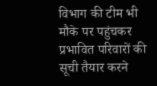विभाग की टीम भी मौके पर पहुंचकर प्रभावित परिवारों की सूची तैयार करने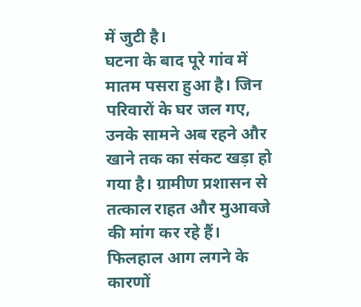में जुटी है।
घटना के बाद पूरे गांव में मातम पसरा हुआ है। जिन परिवारों के घर जल गए, उनके सामने अब रहने और खाने तक का संकट खड़ा हो गया है। ग्रामीण प्रशासन से तत्काल राहत और मुआवजे की मांग कर रहे हैं।
फिलहाल आग लगने के कारणों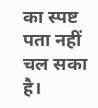का स्पष्ट पता नहीं चल सका है।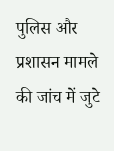पुलिस और प्रशासन मामले की जांच में जुटे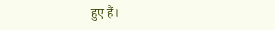हुए हैं।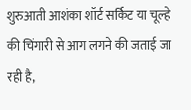शुरुआती आशंका शॉर्ट सर्किट या चूल्हे की चिंगारी से आग लगने की जताई जा रही है,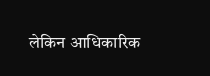लेकिन आधिकारिक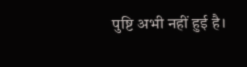पुष्टि अभी नहीं हुई है।